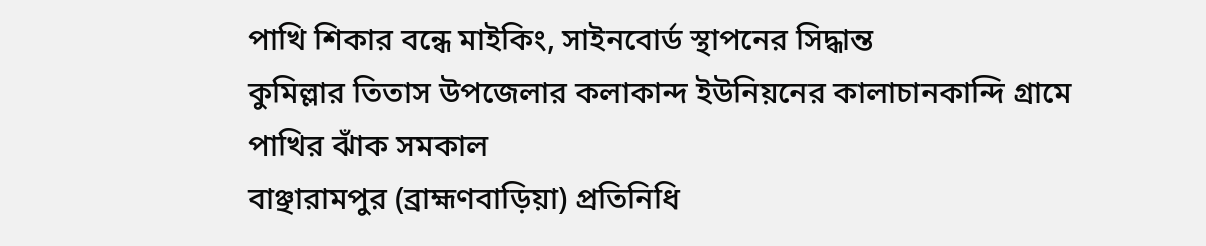পাখি শিকার বন্ধে মাইকিং, সাইনবোর্ড স্থাপনের সিদ্ধান্ত
কুমিল্লার তিতাস উপজেলার কলাকান্দ ইউনিয়নের কালাচানকান্দি গ্রামে পাখির ঝাঁক সমকাল
বাঞ্ছারামপুর (ব্রাহ্মণবাড়িয়া) প্রতিনিধি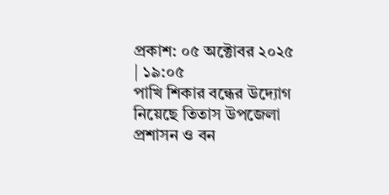প্রকাশ: ০৫ অক্টোবর ২০২৫ | ১৯:০৫
পাখি শিকার বন্ধের উদ্যোগ নিয়েছে তিতাস উপজেলা প্রশাসন ও বন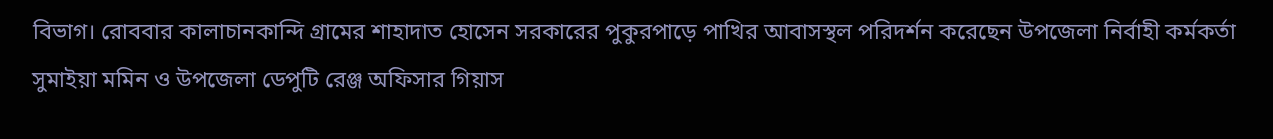বিভাগ। রোববার কালাচানকান্দি গ্রামের শাহাদাত হোসেন সরকারের পুকুরপাড়ে পাখির আবাসস্থল পরিদর্শন করেছেন উপজেলা নির্বাহী কর্মকর্তা সুমাইয়া মমিন ও উপজেলা ডেপুটি রেঞ্জ অফিসার গিয়াস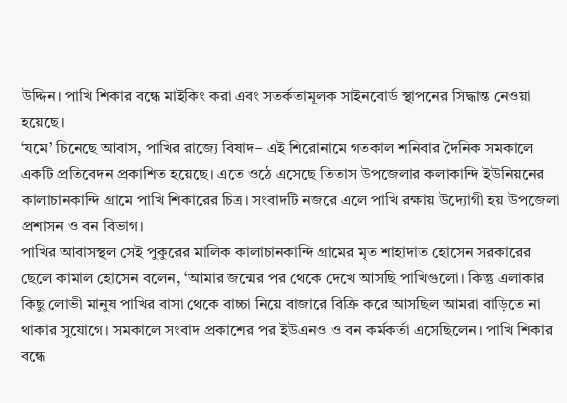উদ্দিন। পাখি শিকার বন্ধে মাইকিং করা এবং সতর্কতামূলক সাইনবোর্ড স্থাপনের সিদ্ধান্ত নেওয়া হয়েছে।
‘যমে’ চিনেছে আবাস, পাখির রাজ্যে বিষাদ– এই শিরোনামে গতকাল শনিবার দৈনিক সমকালে একটি প্রতিবেদন প্রকাশিত হয়েছে। এতে ওঠে এসেছে তিতাস উপজেলার কলাকান্দি ইউনিয়নের কালাচানকান্দি গ্রামে পাখি শিকারের চিত্র। সংবাদটি নজরে এলে পাখি রক্ষায় উদ্যোগী হয় উপজেলা প্রশাসন ও বন বিভাগ।
পাখির আবাসস্থল সেই পুকুরের মালিক কালাচানকান্দি গ্রামের মৃত শাহাদাত হোসেন সরকারের ছেলে কামাল হোসেন বলেন, ‘আমার জন্মের পর থেকে দেখে আসছি পাখিগুলো। কিন্তু এলাকার কিছু লোভী মানুষ পাখির বাসা থেকে বাচ্চা নিয়ে বাজারে বিক্রি করে আসছিল আমরা বাড়িতে না থাকার সুযোগে। সমকালে সংবাদ প্রকাশের পর ইউএনও ও বন কর্মকর্তা এসেছিলেন। পাখি শিকার বন্ধে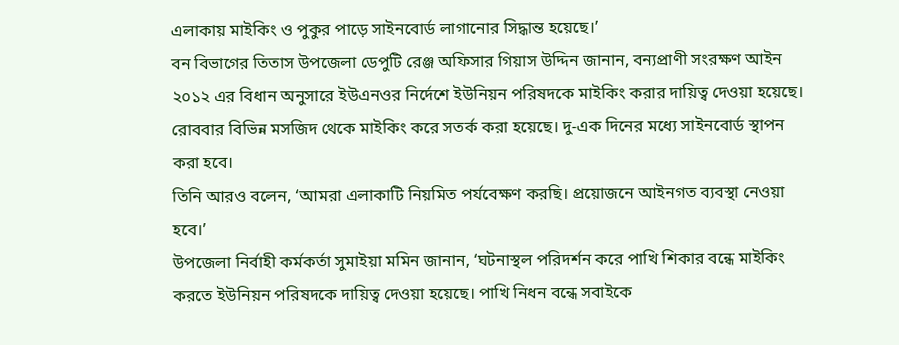এলাকায় মাইকিং ও পুকুর পাড়ে সাইনবোর্ড লাগানোর সিদ্ধান্ত হয়েছে।’
বন বিভাগের তিতাস উপজেলা ডেপুটি রেঞ্জ অফিসার গিয়াস উদ্দিন জানান, বন্যপ্রাণী সংরক্ষণ আইন ২০১২ এর বিধান অনুসারে ইউএনওর নির্দেশে ইউনিয়ন পরিষদকে মাইকিং করার দায়িত্ব দেওয়া হয়েছে। রোববার বিভিন্ন মসজিদ থেকে মাইকিং করে সতর্ক করা হয়েছে। দু-এক দিনের মধ্যে সাইনবোর্ড স্থাপন করা হবে।
তিনি আরও বলেন, ‘আমরা এলাকাটি নিয়মিত পর্যবেক্ষণ করছি। প্রয়োজনে আইনগত ব্যবস্থা নেওয়া হবে।’
উপজেলা নির্বাহী কর্মকর্তা সুমাইয়া মমিন জানান, ‘ঘটনাস্থল পরিদর্শন করে পাখি শিকার বন্ধে মাইকিং করতে ইউনিয়ন পরিষদকে দায়িত্ব দেওয়া হয়েছে। পাখি নিধন বন্ধে সবাইকে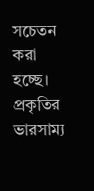সচেতন করা হচ্ছে। প্রকৃতির ভারসাম্য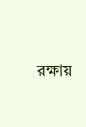রক্ষায়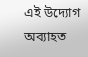এই উদ্যোগ অব্যাহত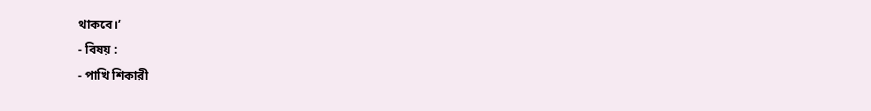থাকবে।’
- বিষয় :
- পাখি শিকারী